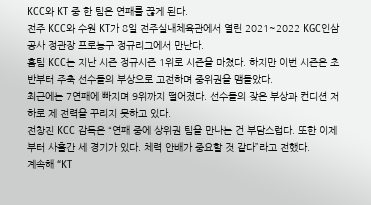KCC와 KT 중 한 팀은 연패를 끊게 된다.
전주 KCC와 수원 KT가 8일 전주실내체육관에서 열린 2021~2022 KGC인삼공사 정관장 프로농구 정규리그에서 만난다.
홈팀 KCC는 지난 시즌 정규시즌 1위로 시즌을 마쳤다. 하지만 이번 시즌은 초반부터 주축 선수들의 부상으로 고전하며 중위권을 맴돌았다.
최근에는 7연패에 빠지며 9위까지 떨어졌다. 선수들의 잦은 부상과 컨디션 저하로 제 전력을 꾸리지 못하고 있다.
전창진 KCC 감독은 “연패 중에 상위권 팀을 만나는 건 부담스럽다. 또한 이제부터 사흘간 세 경기가 있다. 체력 안배가 중요할 것 같다”라고 전했다.
계속해 “KT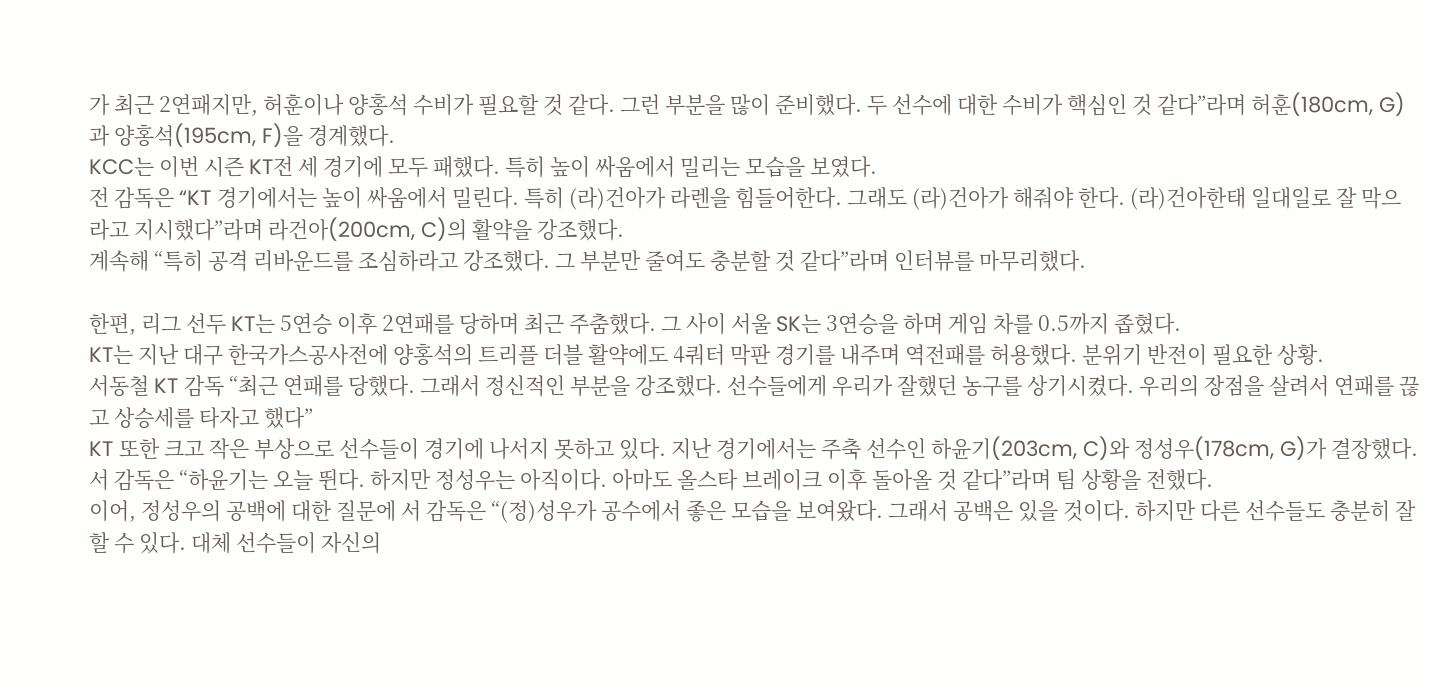가 최근 2연패지만, 허훈이나 양홍석 수비가 필요할 것 같다. 그런 부분을 많이 준비했다. 두 선수에 대한 수비가 핵심인 것 같다”라며 허훈(180cm, G)과 양홍석(195cm, F)을 경계했다.
KCC는 이번 시즌 KT전 세 경기에 모두 패했다. 특히 높이 싸움에서 밀리는 모습을 보였다.
전 감독은 “KT 경기에서는 높이 싸움에서 밀린다. 특히 (라)건아가 라렌을 힘들어한다. 그래도 (라)건아가 해줘야 한다. (라)건아한태 일대일로 잘 막으라고 지시했다”라며 라건아(200cm, C)의 활약을 강조했다.
계속해 “특히 공격 리바운드를 조심하라고 강조했다. 그 부분만 줄여도 충분할 것 같다”라며 인터뷰를 마무리했다.

한편, 리그 선두 KT는 5연승 이후 2연패를 당하며 최근 주춤했다. 그 사이 서울 SK는 3연승을 하며 게임 차를 0.5까지 좁혔다.
KT는 지난 대구 한국가스공사전에 양홍석의 트리플 더블 활약에도 4쿼터 막판 경기를 내주며 역전패를 허용했다. 분위기 반전이 필요한 상황.
서동철 KT 감독 “최근 연패를 당했다. 그래서 정신적인 부분을 강조했다. 선수들에게 우리가 잘했던 농구를 상기시켰다. 우리의 장점을 살려서 연패를 끊고 상승세를 타자고 했다”
KT 또한 크고 작은 부상으로 선수들이 경기에 나서지 못하고 있다. 지난 경기에서는 주축 선수인 하윤기(203cm, C)와 정성우(178cm, G)가 결장했다.
서 감독은 “하윤기는 오늘 뛴다. 하지만 정성우는 아직이다. 아마도 올스타 브레이크 이후 돌아올 것 같다”라며 팀 상황을 전했다.
이어, 정성우의 공백에 대한 질문에 서 감독은 “(정)성우가 공수에서 좋은 모습을 보여왔다. 그래서 공백은 있을 것이다. 하지만 다른 선수들도 충분히 잘할 수 있다. 대체 선수들이 자신의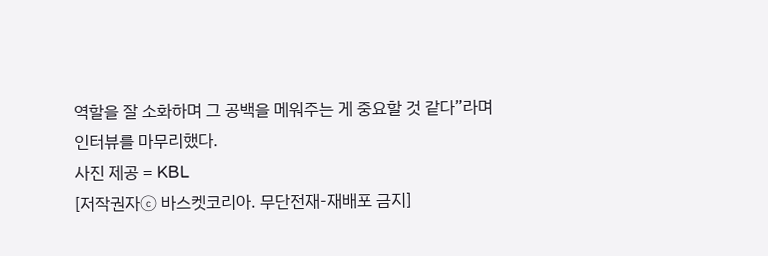역할을 잘 소화하며 그 공백을 메워주는 게 중요할 것 같다”라며 인터뷰를 마무리했다.
사진 제공 = KBL
[저작권자ⓒ 바스켓코리아. 무단전재-재배포 금지]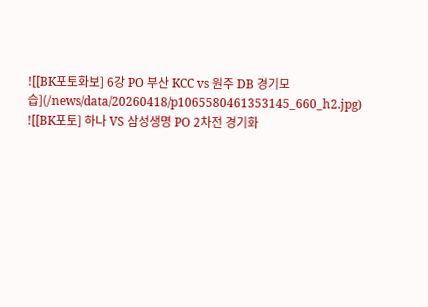![[BK포토화보] 6강 PO 부산 KCC vs 원주 DB 경기모습](/news/data/20260418/p1065580461353145_660_h2.jpg)
![[BK포토] 하나 VS 삼성생명 PO 2차전 경기화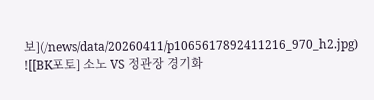보](/news/data/20260411/p1065617892411216_970_h2.jpg)
![[BK포토] 소노 VS 정관장 경기화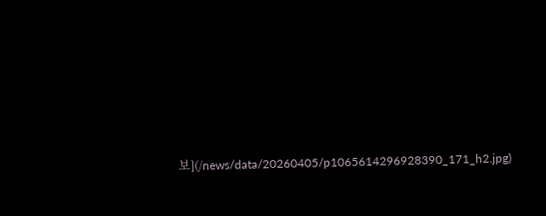보](/news/data/20260405/p1065614296928390_171_h2.jpg)